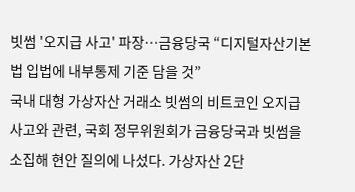빗썸 '오지급 사고' 파장…금융당국 “디지털자산기본법 입법에 내부통제 기준 담을 것”
국내 대형 가상자산 거래소 빗썸의 비트코인 오지급 사고와 관련, 국회 정무위원회가 금융당국과 빗썸을 소집해 현안 질의에 나섰다. 가상자산 2단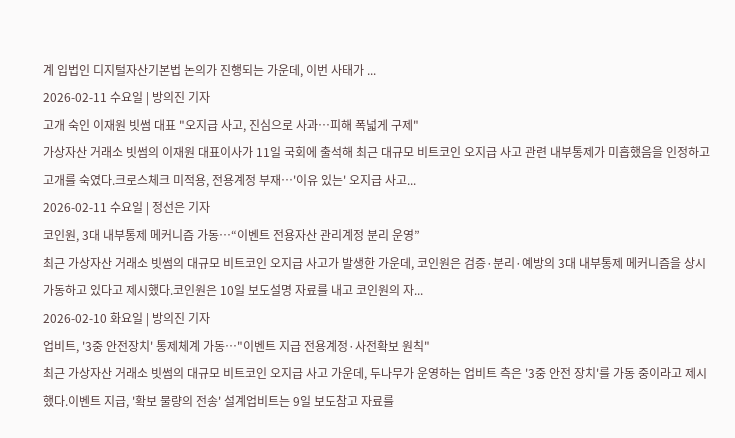계 입법인 디지털자산기본법 논의가 진행되는 가운데, 이번 사태가 ...
2026-02-11 수요일 | 방의진 기자
고개 숙인 이재원 빗썸 대표 "오지급 사고, 진심으로 사과…피해 폭넓게 구제"
가상자산 거래소 빗썸의 이재원 대표이사가 11일 국회에 출석해 최근 대규모 비트코인 오지급 사고 관련 내부통제가 미흡했음을 인정하고 고개를 숙였다.크로스체크 미적용, 전용계정 부재…'이유 있는' 오지급 사고...
2026-02-11 수요일 | 정선은 기자
코인원, 3대 내부통제 메커니즘 가동…“이벤트 전용자산 관리계정 분리 운영”
최근 가상자산 거래소 빗썸의 대규모 비트코인 오지급 사고가 발생한 가운데, 코인원은 검증·분리·예방의 3대 내부통제 메커니즘을 상시 가동하고 있다고 제시했다.코인원은 10일 보도설명 자료를 내고 코인원의 자...
2026-02-10 화요일 | 방의진 기자
업비트, '3중 안전장치' 통제체계 가동…"이벤트 지급 전용계정·사전확보 원칙"
최근 가상자산 거래소 빗썸의 대규모 비트코인 오지급 사고 가운데, 두나무가 운영하는 업비트 측은 '3중 안전 장치'를 가동 중이라고 제시했다.이벤트 지급, '확보 물량의 전송' 설계업비트는 9일 보도참고 자료를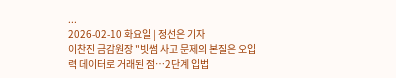...
2026-02-10 화요일 | 정선은 기자
이찬진 금감원장 "빗썸 사고 문제의 본질은 오입력 데이터로 거래된 점…2단계 입법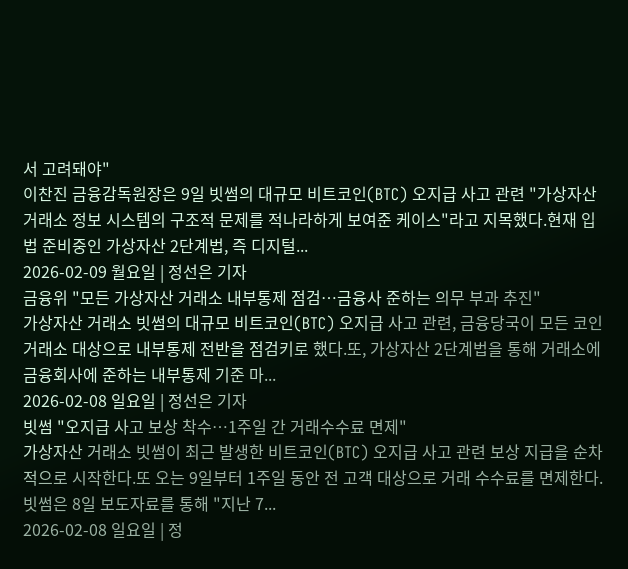서 고려돼야"
이찬진 금융감독원장은 9일 빗썸의 대규모 비트코인(BTC) 오지급 사고 관련 "가상자산 거래소 정보 시스템의 구조적 문제를 적나라하게 보여준 케이스"라고 지목했다.현재 입법 준비중인 가상자산 2단계법, 즉 디지털...
2026-02-09 월요일 | 정선은 기자
금융위 "모든 가상자산 거래소 내부통제 점검…금융사 준하는 의무 부과 추진"
가상자산 거래소 빗썸의 대규모 비트코인(BTC) 오지급 사고 관련, 금융당국이 모든 코인 거래소 대상으로 내부통제 전반을 점검키로 했다.또, 가상자산 2단계법을 통해 거래소에 금융회사에 준하는 내부통제 기준 마...
2026-02-08 일요일 | 정선은 기자
빗썸 "오지급 사고 보상 착수…1주일 간 거래수수료 면제"
가상자산 거래소 빗썸이 최근 발생한 비트코인(BTC) 오지급 사고 관련 보상 지급을 순차적으로 시작한다.또 오는 9일부터 1주일 동안 전 고객 대상으로 거래 수수료를 면제한다. 빗썸은 8일 보도자료를 통해 "지난 7...
2026-02-08 일요일 | 정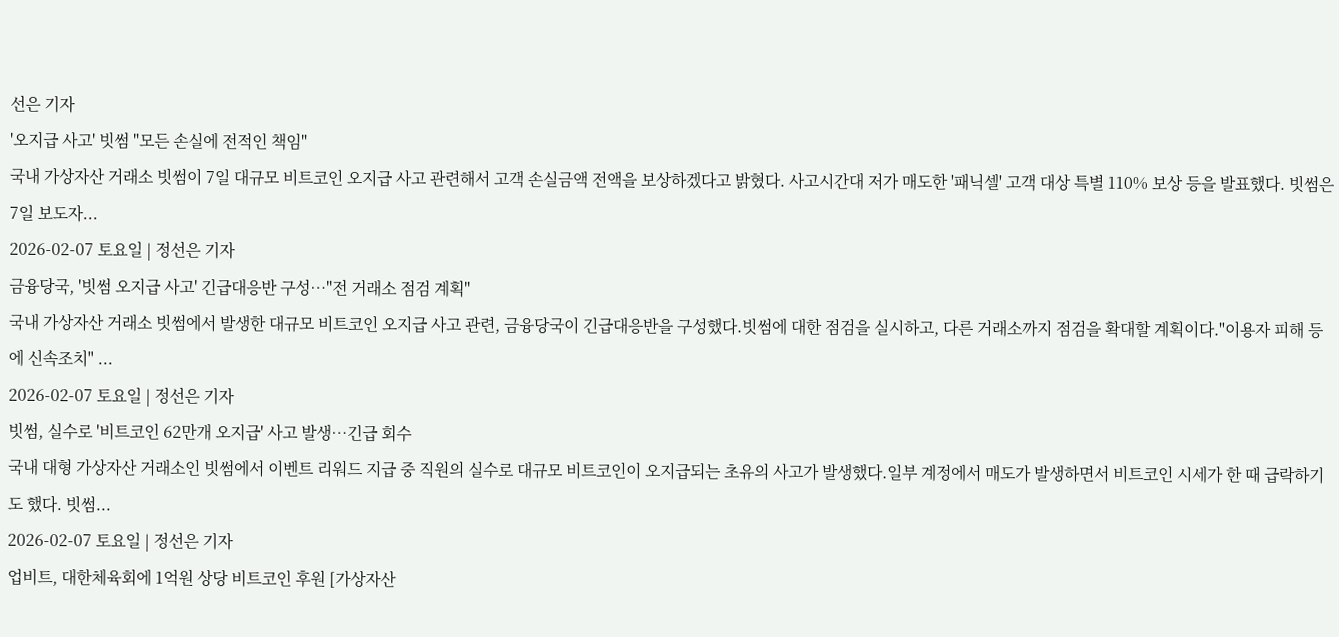선은 기자
'오지급 사고' 빗썸 "모든 손실에 전적인 책임"
국내 가상자산 거래소 빗썸이 7일 대규모 비트코인 오지급 사고 관련해서 고객 손실금액 전액을 보상하겠다고 밝혔다. 사고시간대 저가 매도한 '패닉셀' 고객 대상 특별 110% 보상 등을 발표했다. 빗썸은 7일 보도자...
2026-02-07 토요일 | 정선은 기자
금융당국, '빗썸 오지급 사고' 긴급대응반 구성…"전 거래소 점검 계획"
국내 가상자산 거래소 빗썸에서 발생한 대규모 비트코인 오지급 사고 관련, 금융당국이 긴급대응반을 구성했다.빗썸에 대한 점검을 실시하고, 다른 거래소까지 점검을 확대할 계획이다."이용자 피해 등에 신속조치" ...
2026-02-07 토요일 | 정선은 기자
빗썸, 실수로 '비트코인 62만개 오지급' 사고 발생…긴급 회수
국내 대형 가상자산 거래소인 빗썸에서 이벤트 리워드 지급 중 직원의 실수로 대규모 비트코인이 오지급되는 초유의 사고가 발생했다.일부 계정에서 매도가 발생하면서 비트코인 시세가 한 때 급락하기도 했다. 빗썸...
2026-02-07 토요일 | 정선은 기자
업비트, 대한체육회에 1억원 상당 비트코인 후원 [가상자산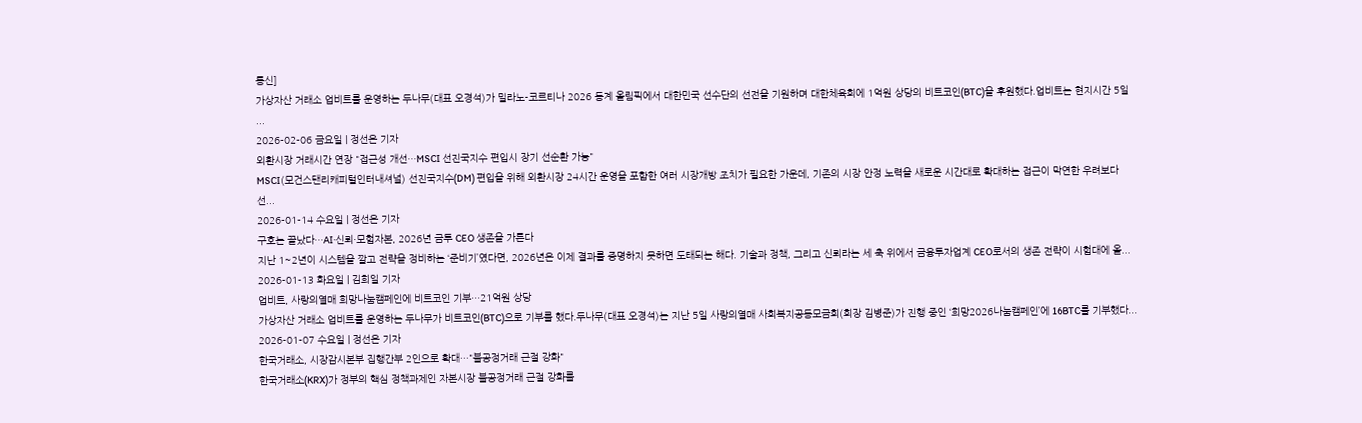통신]
가상자산 거래소 업비트를 운영하는 두나무(대표 오경석)가 밀라노-코르티나 2026 동계 올림픽에서 대한민국 선수단의 선전을 기원하며 대한체육회에 1억원 상당의 비트코인(BTC)을 후원했다.업비트는 현지시간 5일 ...
2026-02-06 금요일 | 정선은 기자
외환시장 거래시간 연장 "접근성 개선…MSCI 선진국지수 편입시 장기 선순환 가능"
MSCI(모건스탠리캐피털인터내셔널) 선진국지수(DM) 편입을 위해 외환시장 24시간 운영을 포함한 여러 시장개방 조치가 필요한 가운데, 기존의 시장 안정 노력을 새로운 시간대로 확대하는 접근이 막연한 우려보다 선...
2026-01-14 수요일 | 정선은 기자
구호는 끝났다…AI·신뢰·모험자본, 2026년 금투 CEO 생존을 가른다
지난 1~2년이 시스템을 깔고 전략을 정비하는 ‘준비기’였다면, 2026년은 이제 결과를 증명하지 못하면 도태되는 해다. 기술과 정책, 그리고 신뢰라는 세 축 위에서 금융투자업계 CEO로서의 생존 전략이 시험대에 올...
2026-01-13 화요일 | 김희일 기자
업비트, 사랑의열매 희망나눔캠페인에 비트코인 기부…21억원 상당
가상자산 거래소 업비트를 운영하는 두나무가 비트코인(BTC)으로 기부를 했다.두나무(대표 오경석)는 지난 5일 사랑의열매 사회복지공동모금회(회장 김병준)가 진행 중인 ‘희망2026나눔캠페인’에 16BTC를 기부했다...
2026-01-07 수요일 | 정선은 기자
한국거래소, 시장감시본부 집행간부 2인으로 확대…"불공정거래 근절 강화"
한국거래소(KRX)가 정부의 핵심 정책과제인 자본시장 불공정거래 근절 강화를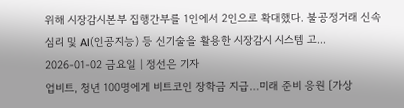위해 시장감시본부 집행간부를 1인에서 2인으로 확대했다. 불공정거래 신속심리 및 AI(인공지능) 등 신기술을 활용한 시장감시 시스템 고...
2026-01-02 금요일 | 정선은 기자
업비트, 청년 100명에게 비트코인 장학금 지급…미래 준비 응원 [가상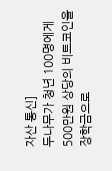자산 통신]
두나무가 청년 100명에게 500만원 상당의 비트코인을 장학금으로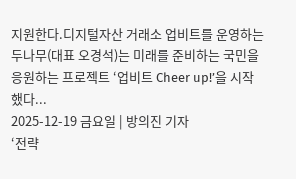지원한다.디지털자산 거래소 업비트를 운영하는 두나무(대표 오경석)는 미래를 준비하는 국민을 응원하는 프로젝트 ‘업비트 Cheer up!’을 시작했다...
2025-12-19 금요일 | 방의진 기자
‘전략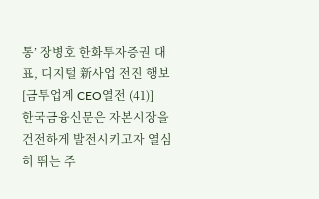통’ 장병호 한화투자증권 대표, 디지털 新사업 전진 행보 [금투업계 CEO열전 (41)]
한국금융신문은 자본시장을 건전하게 발전시키고자 열심히 뛰는 주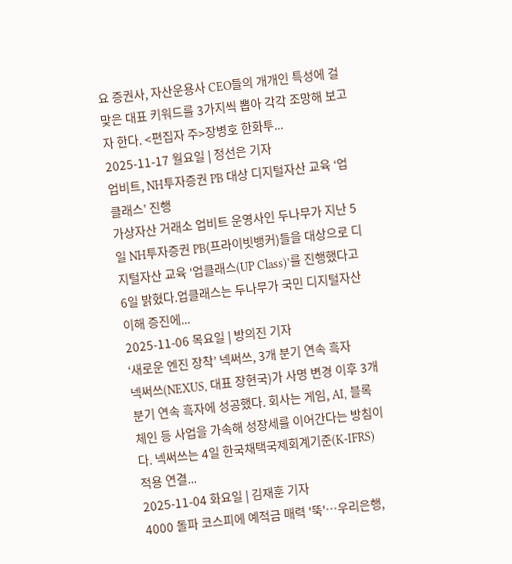요 증권사, 자산운용사 CEO들의 개개인 특성에 걸맞은 대표 키워드를 3가지씩 뽑아 각각 조망해 보고자 한다. <편집자 주>장병호 한화투...
2025-11-17 월요일 | 정선은 기자
업비트, NH투자증권 PB 대상 디지털자산 교육 ‘업클래스’ 진행
가상자산 거래소 업비트 운영사인 두나무가 지난 5일 NH투자증권 PB(프라이빗뱅커)들을 대상으로 디지털자산 교육 ‘업클래스(UP Class)’를 진행했다고 6일 밝혔다.업클래스는 두나무가 국민 디지털자산 이해 증진에...
2025-11-06 목요일 | 방의진 기자
‘새로운 엔진 장착’ 넥써쓰, 3개 분기 연속 흑자
넥써쓰(NEXUS, 대표 장현국)가 사명 변경 이후 3개 분기 연속 흑자에 성공했다. 회사는 게임, AI, 블록체인 등 사업을 가속해 성장세를 이어간다는 방침이다. 넥써쓰는 4일 한국채택국제회계기준(K-IFRS) 적용 연결...
2025-11-04 화요일 | 김재훈 기자
4000 돌파 코스피에 예적금 매력 '뚝'…우리은행,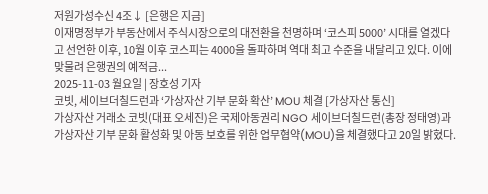저원가성수신 4조↓ [은행은 지금]
이재명정부가 부동산에서 주식시장으로의 대전환을 천명하며 ‘코스피 5000’ 시대를 열겠다고 선언한 이후, 10월 이후 코스피는 4000을 돌파하며 역대 최고 수준을 내달리고 있다. 이에 맞물려 은행권의 예적금...
2025-11-03 월요일 | 장호성 기자
코빗, 세이브더칠드런과 ‘가상자산 기부 문화 확산’ MOU 체결 [가상자산 통신]
가상자산 거래소 코빗(대표 오세진)은 국제아동권리 NGO 세이브더칠드런(총장 정태영)과 가상자산 기부 문화 활성화 및 아동 보호를 위한 업무협약(MOU)을 체결했다고 20일 밝혔다.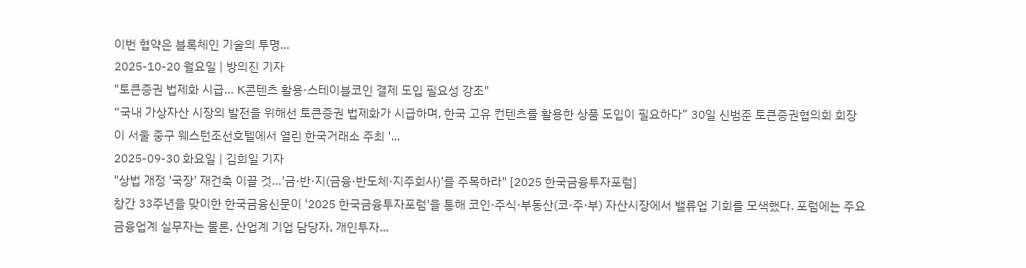이번 협약은 블록체인 기술의 투명...
2025-10-20 월요일 | 방의진 기자
"토큰증권 법제화 시급… K콘텐츠 활용·스테이블코인 결제 도입 필요성 강조"
“국내 가상자산 시장의 발전을 위해선 토큰증권 법제화가 시급하며, 한국 고유 컨텐츠를 활용한 상품 도입이 필요하다” 30일 신범준 토큰증권협의회 회장이 서울 중구 웨스턴조선호텔에서 열린 한국거래소 주최 '...
2025-09-30 화요일 | 김희일 기자
"상법 개정 '국장' 재건축 이끌 것…'금·반·지(금융·반도체·지주회사)'를 주목하라" [2025 한국금융투자포럼]
창간 33주년을 맞이한 한국금융신문이 '2025 한국금융투자포럼'을 통해 코인·주식·부동산(코·주·부) 자산시장에서 밸류업 기회를 모색했다. 포럼에는 주요 금융업계 실무자는 물론, 산업계 기업 담당자, 개인투자...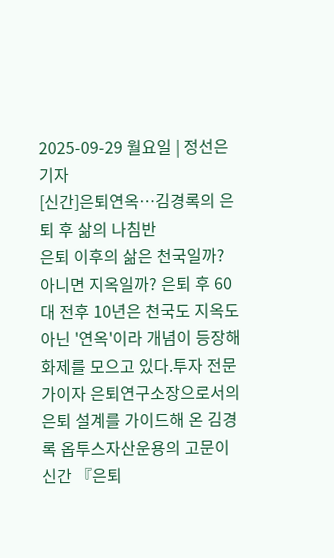2025-09-29 월요일 | 정선은 기자
[신간]은퇴연옥…김경록의 은퇴 후 삶의 나침반
은퇴 이후의 삶은 천국일까? 아니면 지옥일까? 은퇴 후 60대 전후 10년은 천국도 지옥도 아닌 '연옥'이라 개념이 등장해 화제를 모으고 있다.투자 전문가이자 은퇴연구소장으로서의 은퇴 설계를 가이드해 온 김경록 옵투스자산운용의 고문이 신간 『은퇴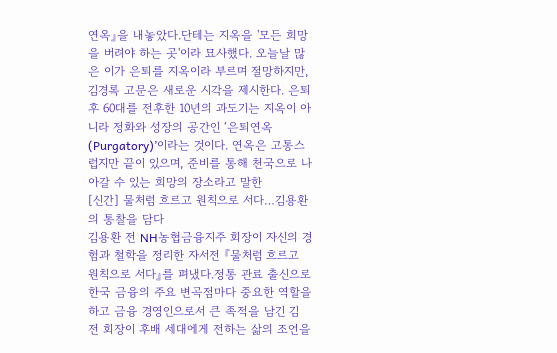연옥』을 내놓았다.단테는 지옥을 '모든 희망을 버려야 하는 곳'이라 묘사했다. 오늘날 많은 이가 은퇴를 지옥이라 부르며 절망하지만, 김경록 고문은 새로운 시각을 제시한다. 은퇴 후 60대를 전후한 10년의 과도기는 지옥이 아니라 정화와 성장의 공간인 ‘은퇴연옥(Purgatory)’이라는 것이다. 연옥은 고통스럽지만 끝이 있으며, 준비를 통해 천국으로 나아갈 수 있는 희망의 장소라고 말한
[신간] 물처럼 흐르고 원칙으로 서다…김용환의 통찰을 담다
김용환 전 NH농협금융지주 회장이 자신의 경험과 철학을 정리한 자서전 『물처럼 흐르고 원칙으로 서다』를 펴냈다.정통 관료 출신으로 한국 금융의 주요 변곡점마다 중요한 역할을 하고 금융 경영인으로서 큰 족적을 남긴 김 전 회장이 후배 세대에게 전하는 삶의 조언을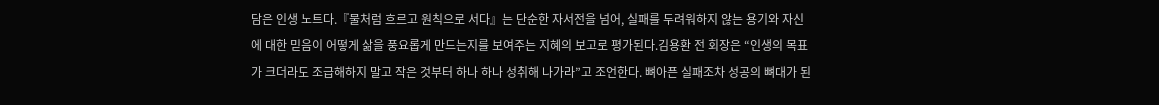담은 인생 노트다.『물처럼 흐르고 원칙으로 서다』는 단순한 자서전을 넘어, 실패를 두려워하지 않는 용기와 자신에 대한 믿음이 어떻게 삶을 풍요롭게 만드는지를 보여주는 지혜의 보고로 평가된다.김용환 전 회장은 “인생의 목표가 크더라도 조급해하지 말고 작은 것부터 하나 하나 성취해 나가라”고 조언한다. 뼈아픈 실패조차 성공의 뼈대가 된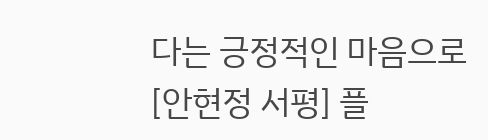다는 긍정적인 마음으로
[안현정 서평] 플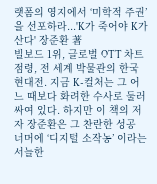랫폼의 영지에서 ‘미학적 주권’을 선포하라...'K가 죽어야 K가 산다' 장준환 著
빌보드 1위, 글로벌 OTT 차트 점령, 전 세계 박물관의 한국 현대전. 지금 K-컬처는 그 어느 때보다 화려한 수사로 둘러싸여 있다. 하지만 이 책의 저자 장준환은 그 찬란한 성공 너머에 ‘디지털 소작농’ 이라는 서늘한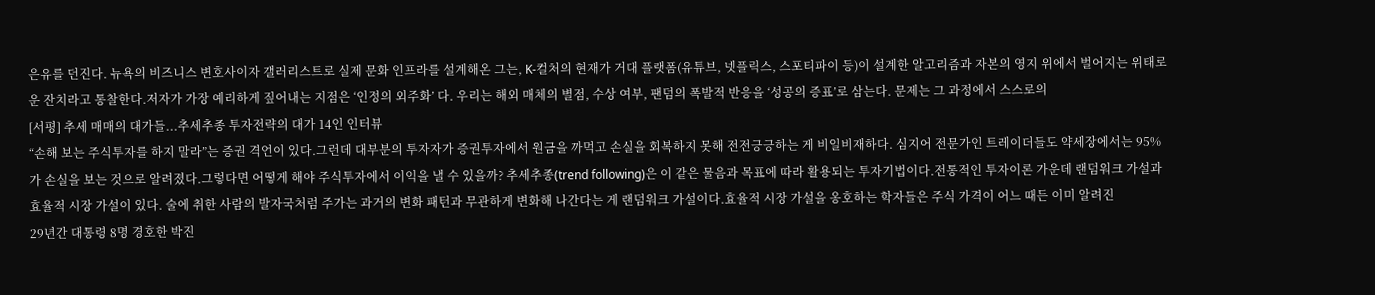은유를 던진다. 뉴욕의 비즈니스 변호사이자 갤러리스트로 실제 문화 인프라를 설계해온 그는, K-컬처의 현재가 거대 플랫폼(유튜브, 넷플릭스, 스포티파이 등)이 설계한 알고리즘과 자본의 영지 위에서 벌어지는 위태로운 잔치라고 통찰한다.저자가 가장 예리하게 짚어내는 지점은 ‘인정의 외주화’ 다. 우리는 해외 매체의 별점, 수상 여부, 팬덤의 폭발적 반응을 ‘성공의 증표’로 삼는다. 문제는 그 과정에서 스스로의
[서평] 추세 매매의 대가들...추세추종 투자전략의 대가 14인 인터뷰
“손해 보는 주식투자를 하지 말라”는 증권 격언이 있다.그런데 대부분의 투자자가 증권투자에서 원금을 까먹고 손실을 회복하지 못해 전전긍긍하는 게 비일비재하다. 심지어 전문가인 트레이더들도 약세장에서는 95%가 손실을 보는 것으로 알려졌다.그렇다면 어떻게 해야 주식투자에서 이익을 낼 수 있을까? 추세추종(trend following)은 이 같은 물음과 목표에 따라 활용되는 투자기법이다.전통적인 투자이론 가운데 랜덤워크 가설과 효율적 시장 가설이 있다. 술에 취한 사람의 발자국처럼 주가는 과거의 변화 패턴과 무관하게 변화해 나간다는 게 랜덤워크 가설이다.효율적 시장 가설을 옹호하는 학자들은 주식 가격이 어느 때든 이미 알려진
29년간 대통령 8명 경호한 박진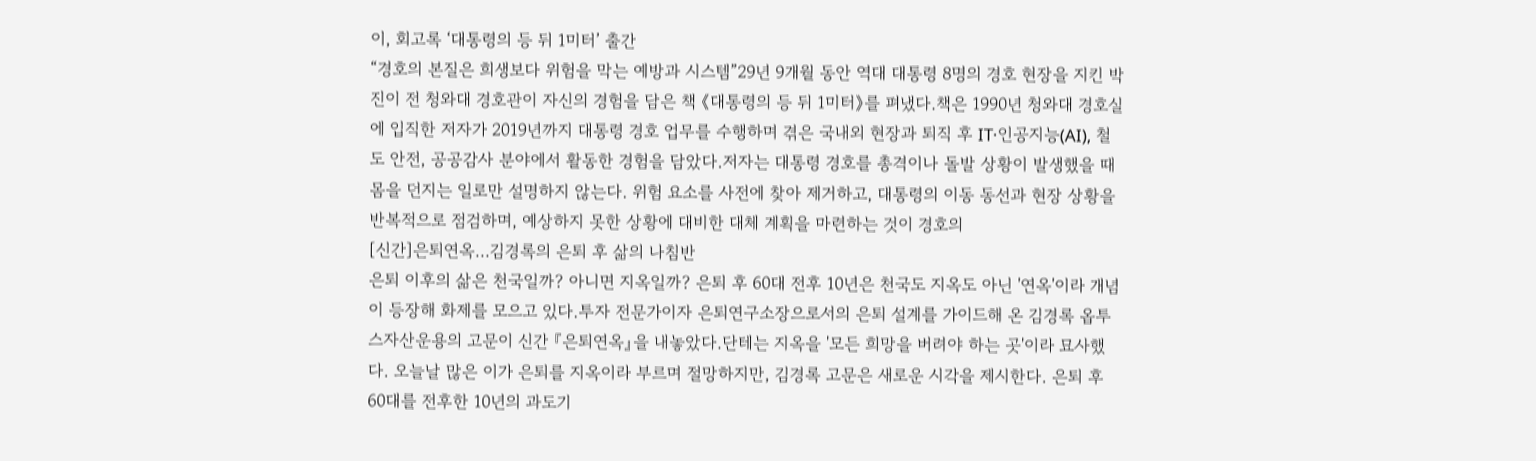이, 회고록 ‘대통령의 등 뒤 1미터’ 출간
“경호의 본질은 희생보다 위험을 막는 예방과 시스템”29년 9개월 동안 역대 대통령 8명의 경호 현장을 지킨 박진이 전 청와대 경호관이 자신의 경험을 담은 책 《대통령의 등 뒤 1미터》를 펴냈다.책은 1990년 청와대 경호실에 입직한 저자가 2019년까지 대통령 경호 업무를 수행하며 겪은 국내외 현장과 퇴직 후 IT·인공지능(AI), 철도 안전, 공공감사 분야에서 활동한 경험을 담았다.저자는 대통령 경호를 총격이나 돌발 상황이 발생했을 때 몸을 던지는 일로만 설명하지 않는다. 위험 요소를 사전에 찾아 제거하고, 대통령의 이동 동선과 현장 상황을 반복적으로 점검하며, 예상하지 못한 상황에 대비한 대체 계획을 마련하는 것이 경호의
[신간]은퇴연옥…김경록의 은퇴 후 삶의 나침반
은퇴 이후의 삶은 천국일까? 아니면 지옥일까? 은퇴 후 60대 전후 10년은 천국도 지옥도 아닌 '연옥'이라 개념이 등장해 화제를 모으고 있다.투자 전문가이자 은퇴연구소장으로서의 은퇴 설계를 가이드해 온 김경록 옵투스자산운용의 고문이 신간 『은퇴연옥』을 내놓았다.단테는 지옥을 '모든 희망을 버려야 하는 곳'이라 묘사했다. 오늘날 많은 이가 은퇴를 지옥이라 부르며 절망하지만, 김경록 고문은 새로운 시각을 제시한다. 은퇴 후 60대를 전후한 10년의 과도기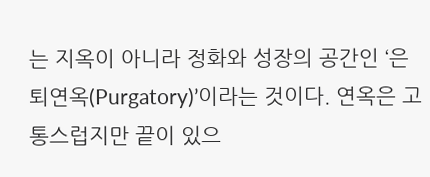는 지옥이 아니라 정화와 성장의 공간인 ‘은퇴연옥(Purgatory)’이라는 것이다. 연옥은 고통스럽지만 끝이 있으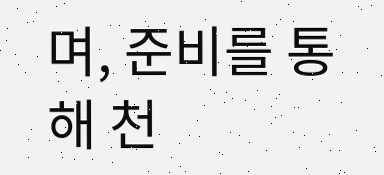며, 준비를 통해 천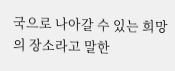국으로 나아갈 수 있는 희망의 장소라고 말한